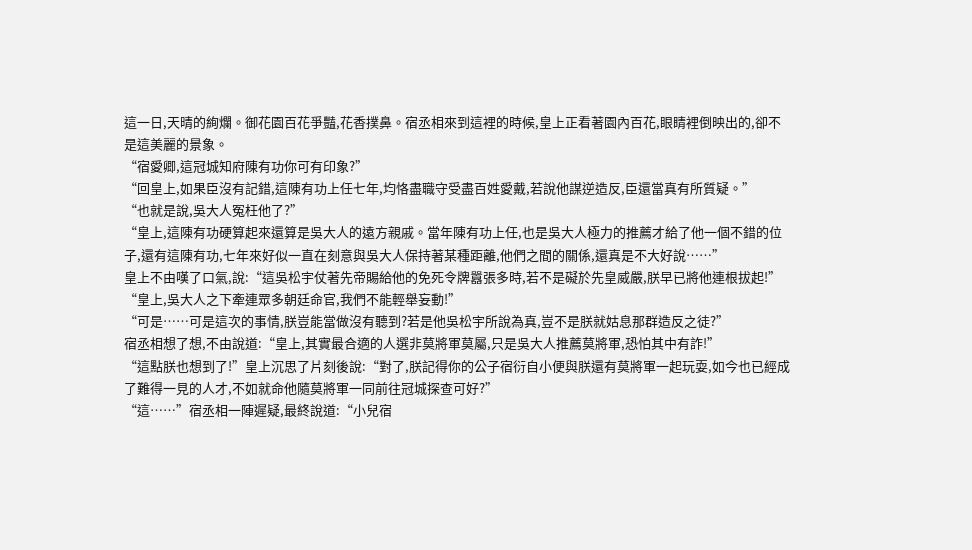這一日,天晴的絢爛。御花園百花爭豔,花香撲鼻。宿丞相來到這裡的時候,皇上正看著園內百花,眼睛裡倒映出的,卻不是這美麗的景象。
“宿愛卿,這冠城知府陳有功你可有印象?”
“回皇上,如果臣沒有記錯,這陳有功上任七年,均恪盡職守受盡百姓愛戴,若說他謀逆造反,臣還當真有所質疑。”
“也就是說,吳大人冤枉他了?”
“皇上,這陳有功硬算起來還算是吳大人的遠方親戚。當年陳有功上任,也是吳大人極力的推薦才給了他一個不錯的位子,還有這陳有功,七年來好似一直在刻意與吳大人保持著某種距離,他們之間的關係,還真是不大好說……”
皇上不由嘆了口氣,說:“這吳松宇仗著先帝賜給他的免死令牌囂張多時,若不是礙於先皇威嚴,朕早已將他連根拔起!”
“皇上,吳大人之下牽連眾多朝廷命官,我們不能輕舉妄動!”
“可是……可是這次的事情,朕豈能當做沒有聽到?若是他吳松宇所說為真,豈不是朕就姑息那群造反之徒?”
宿丞相想了想,不由說道:“皇上,其實最合適的人選非莫將軍莫屬,只是吳大人推薦莫將軍,恐怕其中有詐!”
“這點朕也想到了!”皇上沉思了片刻後說:“對了,朕記得你的公子宿衍自小便與朕還有莫將軍一起玩耍,如今也已經成了難得一見的人才,不如就命他隨莫將軍一同前往冠城探查可好?”
“這……”宿丞相一陣遲疑,最終說道:“小兒宿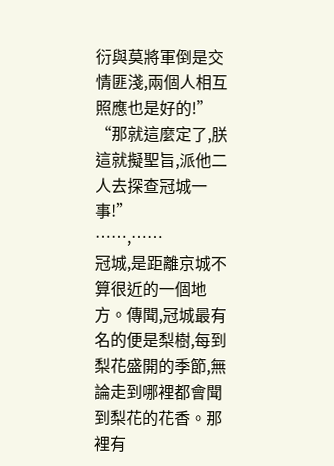衍與莫將軍倒是交情匪淺,兩個人相互照應也是好的!”
“那就這麼定了,朕這就擬聖旨,派他二人去探查冠城一事!”
……,……
冠城,是距離京城不算很近的一個地方。傳聞,冠城最有名的便是梨樹,每到梨花盛開的季節,無論走到哪裡都會聞到梨花的花香。那裡有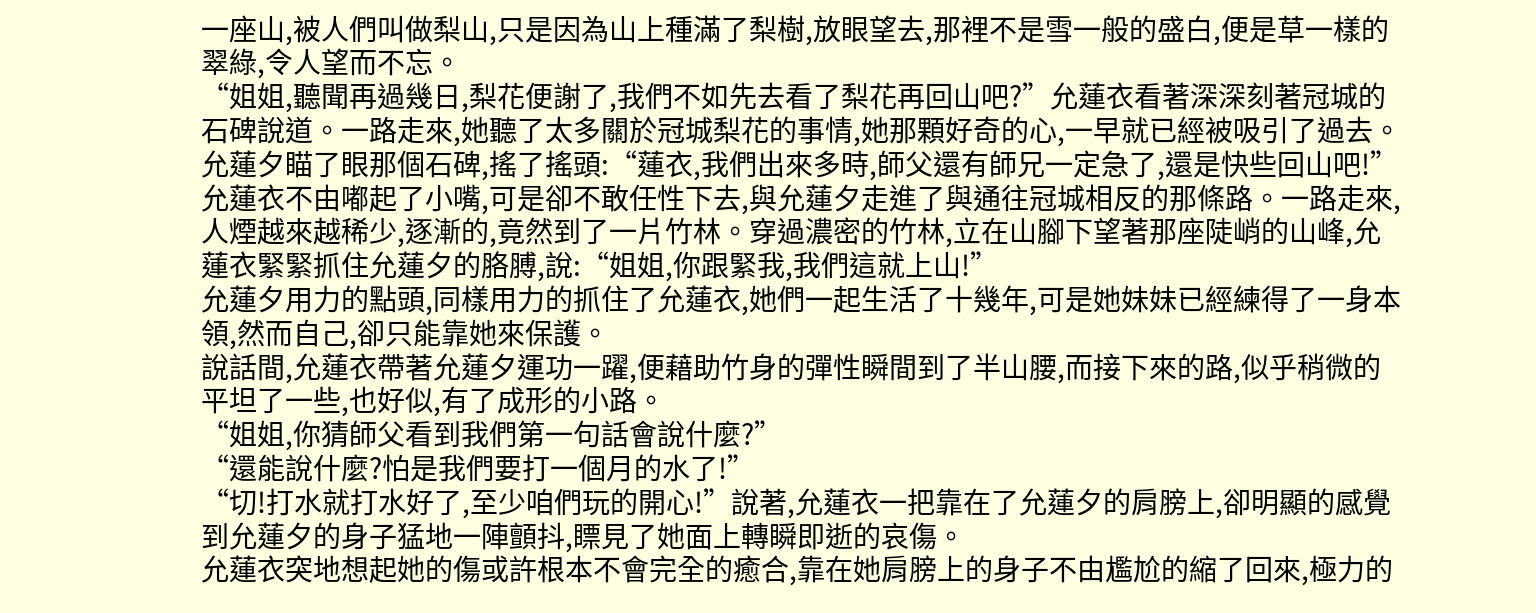一座山,被人們叫做梨山,只是因為山上種滿了梨樹,放眼望去,那裡不是雪一般的盛白,便是草一樣的翠綠,令人望而不忘。
“姐姐,聽聞再過幾日,梨花便謝了,我們不如先去看了梨花再回山吧?”允蓮衣看著深深刻著冠城的石碑說道。一路走來,她聽了太多關於冠城梨花的事情,她那顆好奇的心,一早就已經被吸引了過去。
允蓮夕瞄了眼那個石碑,搖了搖頭:“蓮衣,我們出來多時,師父還有師兄一定急了,還是快些回山吧!”
允蓮衣不由嘟起了小嘴,可是卻不敢任性下去,與允蓮夕走進了與通往冠城相反的那條路。一路走來,人煙越來越稀少,逐漸的,竟然到了一片竹林。穿過濃密的竹林,立在山腳下望著那座陡峭的山峰,允蓮衣緊緊抓住允蓮夕的胳膊,說:“姐姐,你跟緊我,我們這就上山!”
允蓮夕用力的點頭,同樣用力的抓住了允蓮衣,她們一起生活了十幾年,可是她妹妹已經練得了一身本領,然而自己,卻只能靠她來保護。
說話間,允蓮衣帶著允蓮夕運功一躍,便藉助竹身的彈性瞬間到了半山腰,而接下來的路,似乎稍微的平坦了一些,也好似,有了成形的小路。
“姐姐,你猜師父看到我們第一句話會說什麼?”
“還能說什麼?怕是我們要打一個月的水了!”
“切!打水就打水好了,至少咱們玩的開心!”說著,允蓮衣一把靠在了允蓮夕的肩膀上,卻明顯的感覺到允蓮夕的身子猛地一陣顫抖,瞟見了她面上轉瞬即逝的哀傷。
允蓮衣突地想起她的傷或許根本不會完全的癒合,靠在她肩膀上的身子不由尷尬的縮了回來,極力的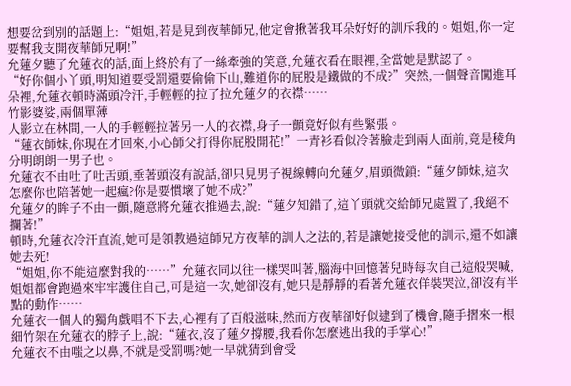想要岔到別的話題上:“姐姐,若是見到夜華師兄,他定會揪著我耳朵好好的訓斥我的。姐姐,你一定要幫我支開夜華師兄啊!”
允蓮夕聽了允蓮衣的話,面上終於有了一絲牽強的笑意,允蓮衣看在眼裡,全當她是默認了。
“好你個小丫頭,明知道要受罰還要偷偷下山,難道你的屁股是鐵做的不成?”突然,一個聲音闖進耳朵裡,允蓮衣頓時滿頭冷汗,手輕輕的拉了拉允蓮夕的衣襟……
竹影婆娑,兩個單薄
人影立在林間,一人的手輕輕拉著另一人的衣襟,身子一顫竟好似有些緊張。
“蓮衣師妹,你現在才回來,小心師父打得你屁股開花!”一青衫看似冷著臉走到兩人面前,竟是稜角分明朗朗一男子也。
允蓮衣不由吐了吐舌頭,垂著頭沒有說話,卻只見男子視線轉向允蓮夕,眉頭微鎖:“蓮夕師妹,這次怎麼你也陪著她一起瘋?你是要慣壞了她不成?”
允蓮夕的眸子不由一顫,隨意將允蓮衣推過去,說:“蓮夕知錯了,這丫頭就交給師兄處置了,我絕不攔著!”
頓時,允蓮衣冷汗直流,她可是領教過這師兄方夜華的訓人之法的,若是讓她接受他的訓示,還不如讓她去死!
“姐姐,你不能這麼對我的……”允蓮衣同以往一樣哭叫著,腦海中回憶著兒時每次自己這般哭喊,姐姐都會跑過來牢牢護住自己,可是這一次,她卻沒有,她只是靜靜的看著允蓮衣佯裝哭泣,卻沒有半點的動作……
允蓮衣一個人的獨角戲唱不下去,心裡有了百般滋味,然而方夜華卻好似逮到了機會,隨手摺來一根細竹架在允蓮衣的脖子上,說:“蓮衣,沒了蓮夕撐腰,我看你怎麼逃出我的手掌心!”
允蓮衣不由嗤之以鼻,不就是受罰嗎?她一早就猜到會受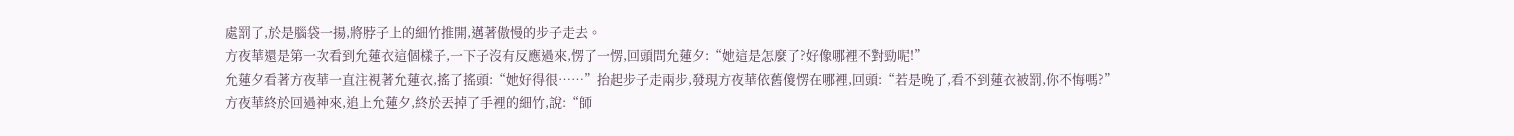處罰了,於是腦袋一揚,將脖子上的細竹推開,邁著傲慢的步子走去。
方夜華還是第一次看到允蓮衣這個樣子,一下子沒有反應過來,愣了一愣,回頭問允蓮夕:“她這是怎麼了?好像哪裡不對勁呢!”
允蓮夕看著方夜華一直注視著允蓮衣,搖了搖頭:“她好得很……”抬起步子走兩步,發現方夜華依舊傻愣在哪裡,回頭:“若是晚了,看不到蓮衣被罰,你不悔嗎?”
方夜華終於回過神來,追上允蓮夕,終於丟掉了手裡的細竹,說:“師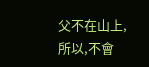父不在山上,所以,不會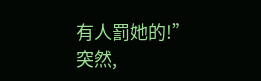有人罰她的!”
突然,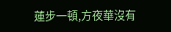蓮步一頓,方夜華沒有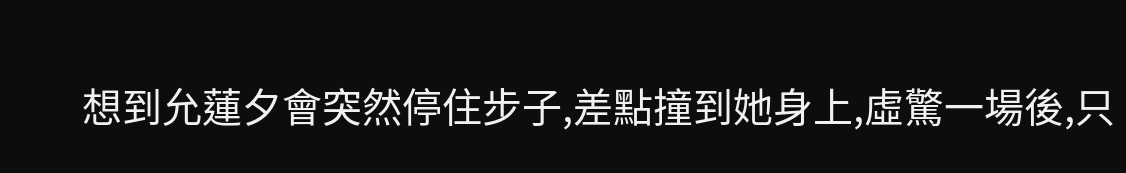想到允蓮夕會突然停住步子,差點撞到她身上,虛驚一場後,只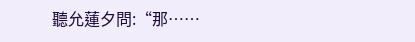聽允蓮夕問:“那……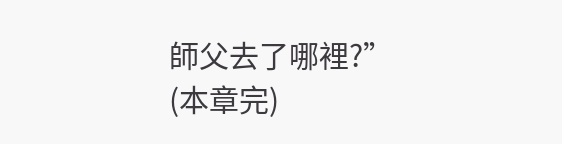師父去了哪裡?”
(本章完)